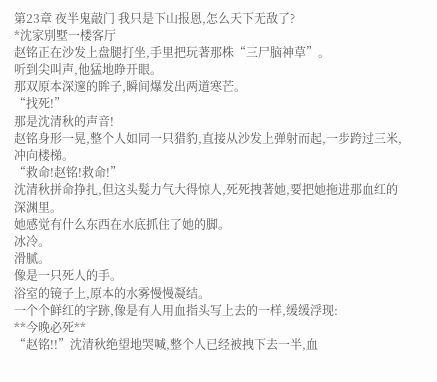第23章 夜半鬼敲门 我只是下山报恩,怎么天下无敌了?
*沈家別墅一楼客厅
赵铭正在沙发上盘腿打坐,手里把玩著那株“三尸脑神草”。
听到尖叫声,他猛地睁开眼。
那双原本深邃的眸子,瞬间爆发出两道寒芒。
“找死!”
那是沈清秋的声音!
赵铭身形一晃,整个人如同一只猎豹,直接从沙发上弹射而起,一步跨过三米,冲向楼梯。
“救命!赵铭!救命!”
沈清秋拼命挣扎,但这头髮力气大得惊人,死死拽著她,要把她拖进那血红的深渊里。
她感觉有什么东西在水底抓住了她的脚。
冰冷。
滑腻。
像是一只死人的手。
浴室的镜子上,原本的水雾慢慢凝结。
一个个鲜红的字跡,像是有人用血指头写上去的一样,缓缓浮现:
**今晚必死**
“赵铭!!”沈清秋绝望地哭喊,整个人已经被拽下去一半,血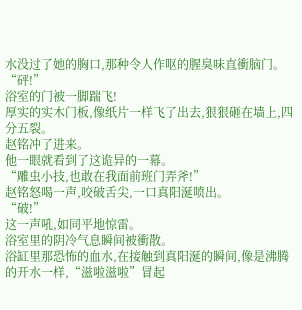水没过了她的胸口,那种令人作呕的腥臭味直衝脑门。
“砰!”
浴室的门被一脚踹飞!
厚实的实木门板,像纸片一样飞了出去,狠狠砸在墙上,四分五裂。
赵铭冲了进来。
他一眼就看到了这诡异的一幕。
“雕虫小技,也敢在我面前班门弄斧!”
赵铭怒喝一声,咬破舌尖,一口真阳涎喷出。
“破!”
这一声吼,如同平地惊雷。
浴室里的阴冷气息瞬间被衝散。
浴缸里那恐怖的血水,在接触到真阳涎的瞬间,像是沸腾的开水一样,“滋啦滋啦”冒起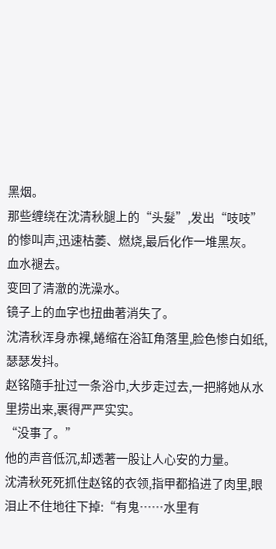黑烟。
那些缠绕在沈清秋腿上的“头髮”,发出“吱吱”的惨叫声,迅速枯萎、燃烧,最后化作一堆黑灰。
血水褪去。
变回了清澈的洗澡水。
镜子上的血字也扭曲著消失了。
沈清秋浑身赤裸,蜷缩在浴缸角落里,脸色惨白如纸,瑟瑟发抖。
赵铭隨手扯过一条浴巾,大步走过去,一把將她从水里捞出来,裹得严严实实。
“没事了。”
他的声音低沉,却透著一股让人心安的力量。
沈清秋死死抓住赵铭的衣领,指甲都掐进了肉里,眼泪止不住地往下掉:“有鬼……水里有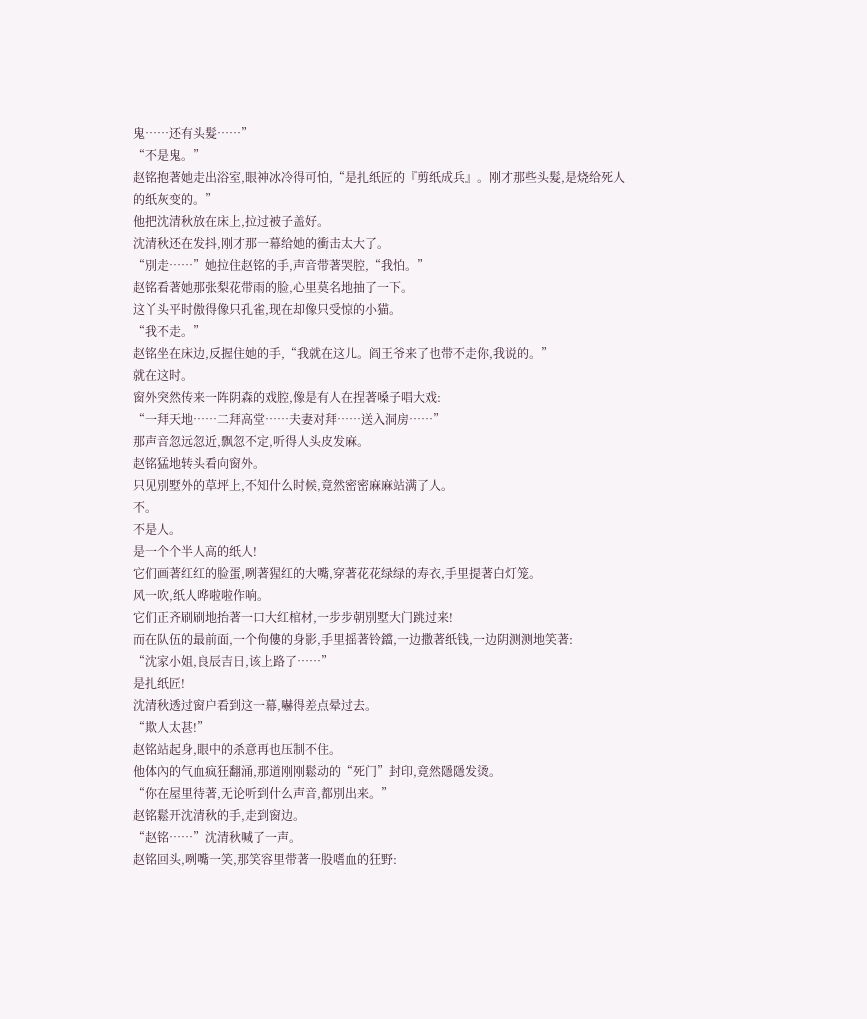鬼……还有头髮……”
“不是鬼。”
赵铭抱著她走出浴室,眼神冰冷得可怕,“是扎纸匠的『剪纸成兵』。刚才那些头髮,是烧给死人的纸灰变的。”
他把沈清秋放在床上,拉过被子盖好。
沈清秋还在发抖,刚才那一幕给她的衝击太大了。
“別走……”她拉住赵铭的手,声音带著哭腔,“我怕。”
赵铭看著她那张梨花带雨的脸,心里莫名地抽了一下。
这丫头平时傲得像只孔雀,现在却像只受惊的小猫。
“我不走。”
赵铭坐在床边,反握住她的手,“我就在这儿。阎王爷来了也带不走你,我说的。”
就在这时。
窗外突然传来一阵阴森的戏腔,像是有人在捏著嗓子唱大戏:
“一拜天地……二拜高堂……夫妻对拜……送入洞房……”
那声音忽远忽近,飘忽不定,听得人头皮发麻。
赵铭猛地转头看向窗外。
只见別墅外的草坪上,不知什么时候,竟然密密麻麻站满了人。
不。
不是人。
是一个个半人高的纸人!
它们画著红红的脸蛋,咧著猩红的大嘴,穿著花花绿绿的寿衣,手里提著白灯笼。
风一吹,纸人哗啦啦作响。
它们正齐刷刷地抬著一口大红棺材,一步步朝別墅大门跳过来!
而在队伍的最前面,一个佝僂的身影,手里摇著铃鐺,一边撒著纸钱,一边阴测测地笑著:
“沈家小姐,良辰吉日,该上路了……”
是扎纸匠!
沈清秋透过窗户看到这一幕,嚇得差点晕过去。
“欺人太甚!”
赵铭站起身,眼中的杀意再也压制不住。
他体內的气血疯狂翻涌,那道刚刚鬆动的“死门”封印,竟然隱隱发烫。
“你在屋里待著,无论听到什么声音,都別出来。”
赵铭鬆开沈清秋的手,走到窗边。
“赵铭……”沈清秋喊了一声。
赵铭回头,咧嘴一笑,那笑容里带著一股嗜血的狂野: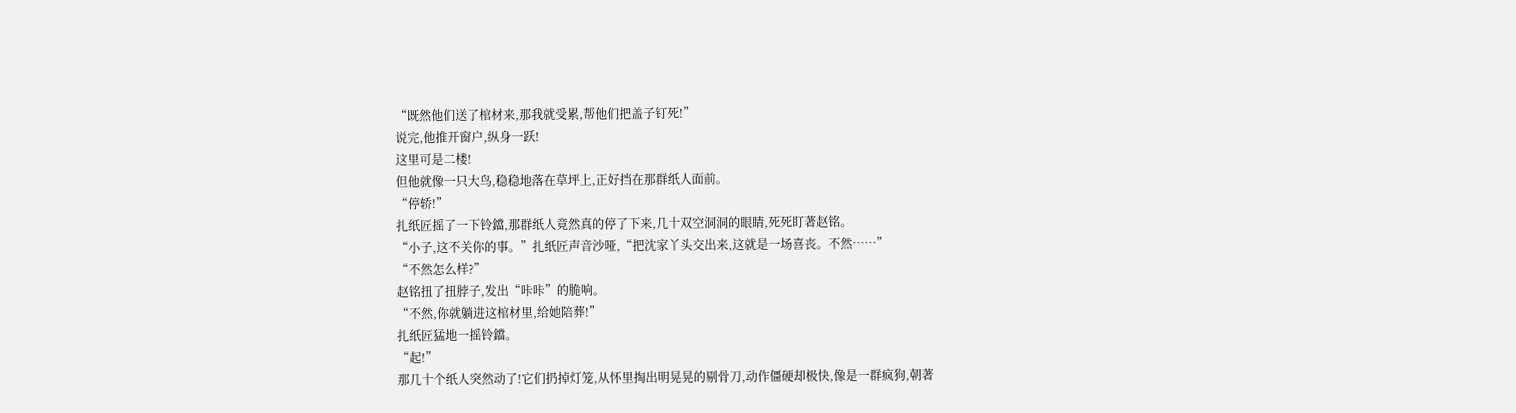“既然他们送了棺材来,那我就受累,帮他们把盖子钉死!”
说完,他推开窗户,纵身一跃!
这里可是二楼!
但他就像一只大鸟,稳稳地落在草坪上,正好挡在那群纸人面前。
“停轿!”
扎纸匠摇了一下铃鐺,那群纸人竟然真的停了下来,几十双空洞洞的眼睛,死死盯著赵铭。
“小子,这不关你的事。”扎纸匠声音沙哑,“把沈家丫头交出来,这就是一场喜丧。不然……”
“不然怎么样?”
赵铭扭了扭脖子,发出“咔咔”的脆响。
“不然,你就躺进这棺材里,给她陪葬!”
扎纸匠猛地一摇铃鐺。
“起!”
那几十个纸人突然动了!它们扔掉灯笼,从怀里掏出明晃晃的剔骨刀,动作僵硬却极快,像是一群疯狗,朝著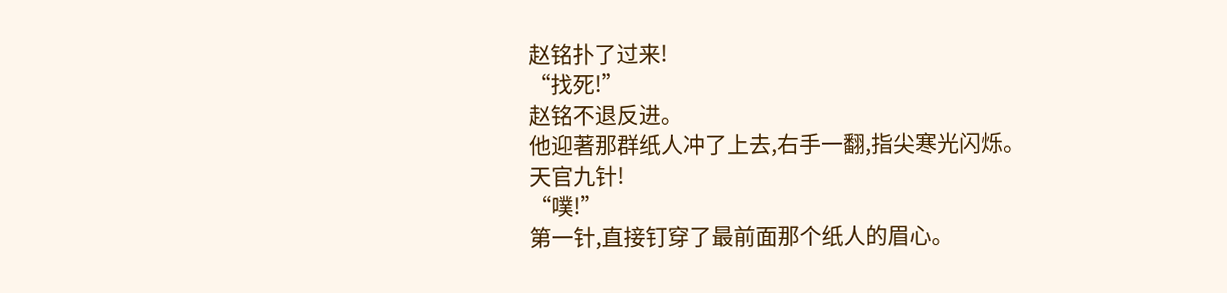赵铭扑了过来!
“找死!”
赵铭不退反进。
他迎著那群纸人冲了上去,右手一翻,指尖寒光闪烁。
天官九针!
“噗!”
第一针,直接钉穿了最前面那个纸人的眉心。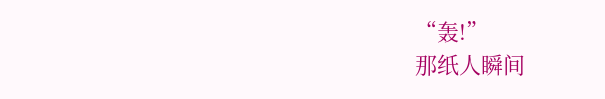“轰!”
那纸人瞬间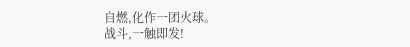自燃,化作一团火球。
战斗,一触即发!